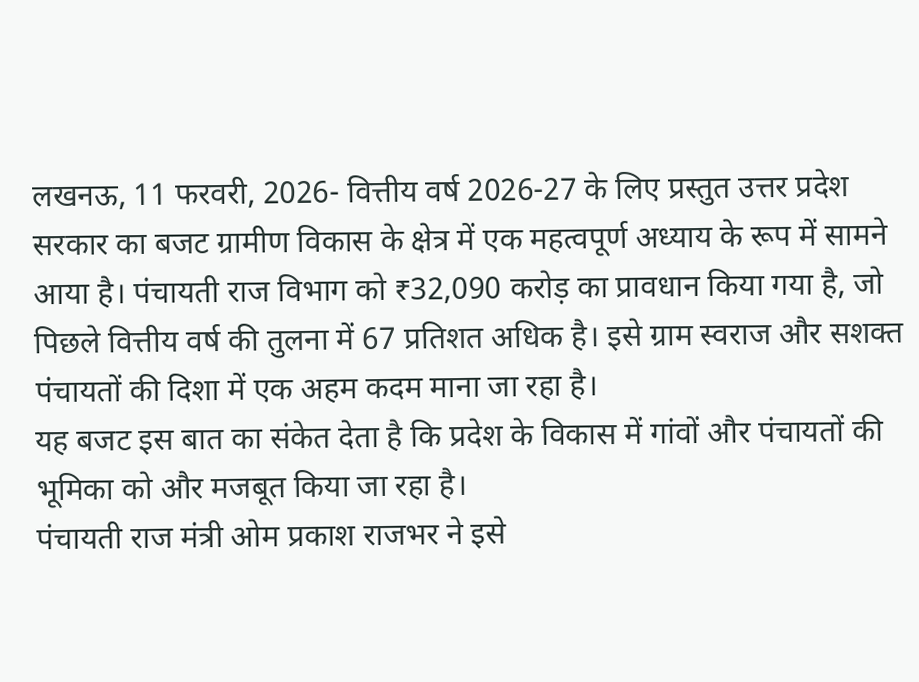लखनऊ, 11 फरवरी, 2026- वित्तीय वर्ष 2026-27 के लिए प्रस्तुत उत्तर प्रदेश सरकार का बजट ग्रामीण विकास के क्षेत्र में एक महत्वपूर्ण अध्याय के रूप में सामने आया है। पंचायती राज विभाग को ₹32,090 करोड़ का प्रावधान किया गया है, जो पिछले वित्तीय वर्ष की तुलना में 67 प्रतिशत अधिक है। इसे ग्राम स्वराज और सशक्त पंचायतों की दिशा में एक अहम कदम माना जा रहा है।
यह बजट इस बात का संकेत देता है कि प्रदेश के विकास में गांवों और पंचायतों की भूमिका को और मजबूत किया जा रहा है।
पंचायती राज मंत्री ओम प्रकाश राजभर ने इसे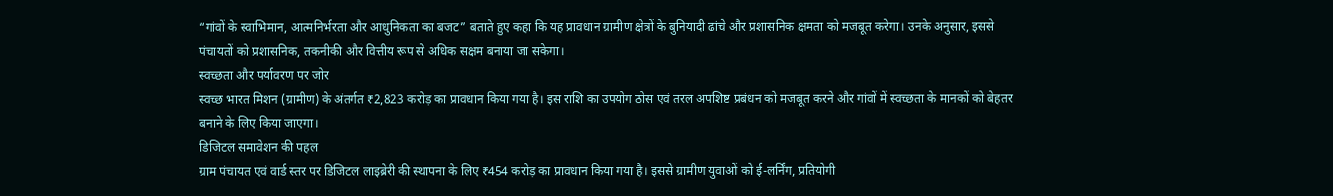“गांवों के स्वाभिमान, आत्मनिर्भरता और आधुनिकता का बजट” बताते हुए कहा कि यह प्रावधान ग्रामीण क्षेत्रों के बुनियादी ढांचे और प्रशासनिक क्षमता को मजबूत करेगा। उनके अनुसार, इससे पंचायतों को प्रशासनिक, तकनीकी और वित्तीय रूप से अधिक सक्षम बनाया जा सकेगा।
स्वच्छता और पर्यावरण पर जोर
स्वच्छ भारत मिशन (ग्रामीण) के अंतर्गत ₹2,823 करोड़ का प्रावधान किया गया है। इस राशि का उपयोग ठोस एवं तरल अपशिष्ट प्रबंधन को मजबूत करने और गांवों में स्वच्छता के मानकों को बेहतर बनाने के लिए किया जाएगा।
डिजिटल समावेशन की पहल
ग्राम पंचायत एवं वार्ड स्तर पर डिजिटल लाइब्रेरी की स्थापना के लिए ₹454 करोड़ का प्रावधान किया गया है। इससे ग्रामीण युवाओं को ई-लर्निंग, प्रतियोगी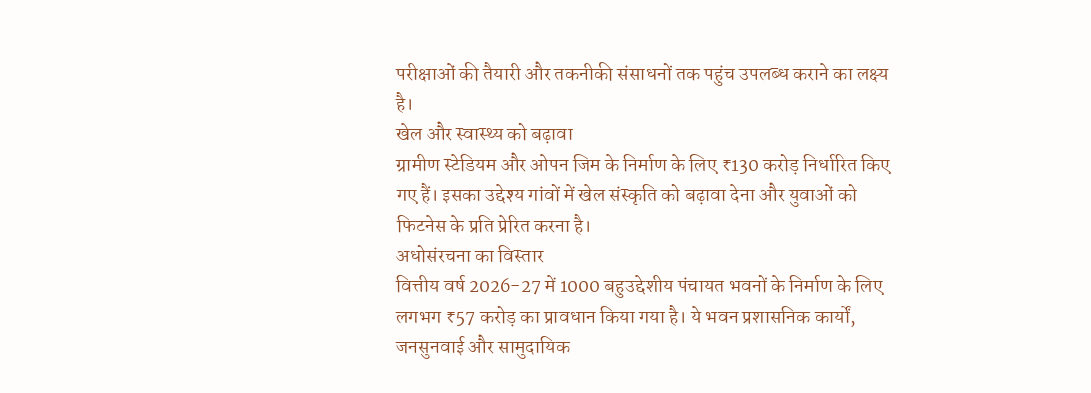परीक्षाओं की तैयारी और तकनीकी संसाधनों तक पहुंच उपलब्ध कराने का लक्ष्य है।
खेल और स्वास्थ्य को बढ़ावा
ग्रामीण स्टेडियम और ओपन जिम के निर्माण के लिए ₹130 करोड़ निर्धारित किए गए हैं। इसका उद्देश्य गांवों में खेल संस्कृति को बढ़ावा देना और युवाओं को फिटनेस के प्रति प्रेरित करना है।
अधोसंरचना का विस्तार
वित्तीय वर्ष 2026-27 में 1000 बहुउद्देशीय पंचायत भवनों के निर्माण के लिए लगभग ₹57 करोड़ का प्रावधान किया गया है। ये भवन प्रशासनिक कार्यों, जनसुनवाई और सामुदायिक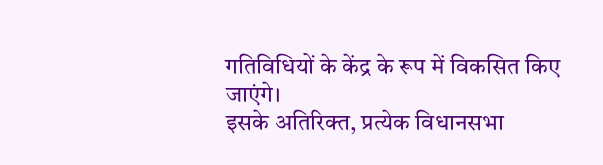गतिविधियों के केंद्र के रूप में विकसित किए जाएंगे।
इसके अतिरिक्त, प्रत्येक विधानसभा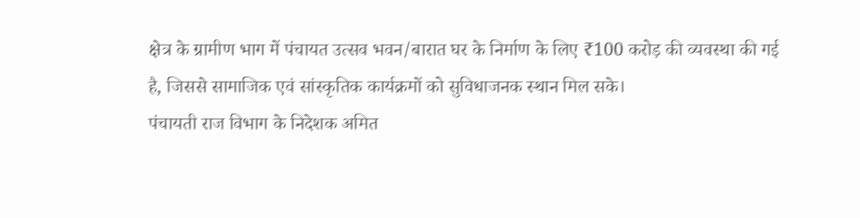क्षेत्र के ग्रामीण भाग में पंचायत उत्सव भवन/बारात घर के निर्माण के लिए ₹100 करोड़ की व्यवस्था की गई है, जिससे सामाजिक एवं सांस्कृतिक कार्यक्रमों को सुविधाजनक स्थान मिल सके।
पंचायती राज विभाग के निदेशक अमित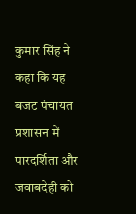कुमार सिंह ने कहा कि यह बजट पंचायत प्रशासन में पारदर्शिता और जवाबदेही को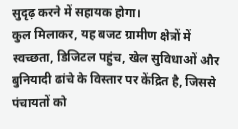सुदृढ़ करने में सहायक होगा।
कुल मिलाकर, यह बजट ग्रामीण क्षेत्रों में स्वच्छता, डिजिटल पहुंच, खेल सुविधाओं और बुनियादी ढांचे के विस्तार पर केंद्रित है, जिससे पंचायतों को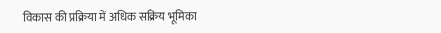विकास की प्रक्रिया में अधिक सक्रिय भूमिका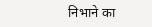निभाने का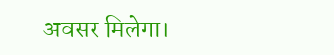अवसर मिलेगा।